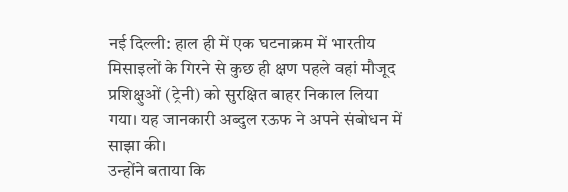नई दिल्ली: हाल ही में एक घटनाक्रम में भारतीय मिसाइलों के गिरने से कुछ ही क्षण पहले वहां मौजूद प्रशिक्षुओं (ट्रेनी) को सुरक्षित बाहर निकाल लिया गया। यह जानकारी अब्दुल रऊफ ने अपने संबोधन में साझा की।
उन्होंने बताया कि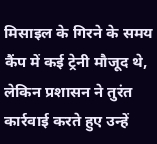मिसाइल के गिरने के समय कैंप में कई ट्रेनी मौजूद थे, लेकिन प्रशासन ने तुरंत कार्रवाई करते हुए उन्हें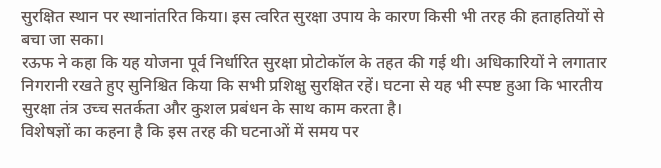सुरक्षित स्थान पर स्थानांतरित किया। इस त्वरित सुरक्षा उपाय के कारण किसी भी तरह की हताहतियों से बचा जा सका।
रऊफ ने कहा कि यह योजना पूर्व निर्धारित सुरक्षा प्रोटोकॉल के तहत की गई थी। अधिकारियों ने लगातार निगरानी रखते हुए सुनिश्चित किया कि सभी प्रशिक्षु सुरक्षित रहें। घटना से यह भी स्पष्ट हुआ कि भारतीय सुरक्षा तंत्र उच्च सतर्कता और कुशल प्रबंधन के साथ काम करता है।
विशेषज्ञों का कहना है कि इस तरह की घटनाओं में समय पर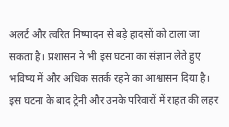अलर्ट और त्वरित निष्पादन से बड़े हादसों को टाला जा सकता है। प्रशासन ने भी इस घटना का संज्ञान लेते हुए भविष्य में और अधिक सतर्क रहने का आश्वासन दिया है।
इस घटना के बाद ट्रेनी और उनके परिवारों में राहत की लहर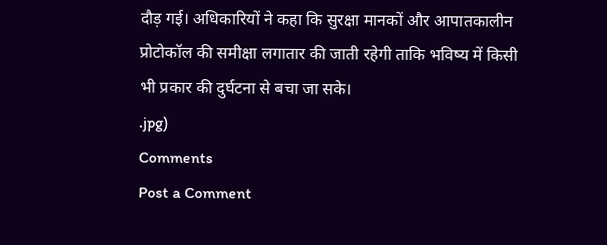दौड़ गई। अधिकारियों ने कहा कि सुरक्षा मानकों और आपातकालीन प्रोटोकॉल की समीक्षा लगातार की जाती रहेगी ताकि भविष्य में किसी भी प्रकार की दुर्घटना से बचा जा सके।
.jpg)
Comments
Post a Comment